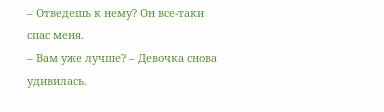– Отведешь к нему? Он все-таки спас меня.
– Вам уже лучше? – Девочка снова удивилась.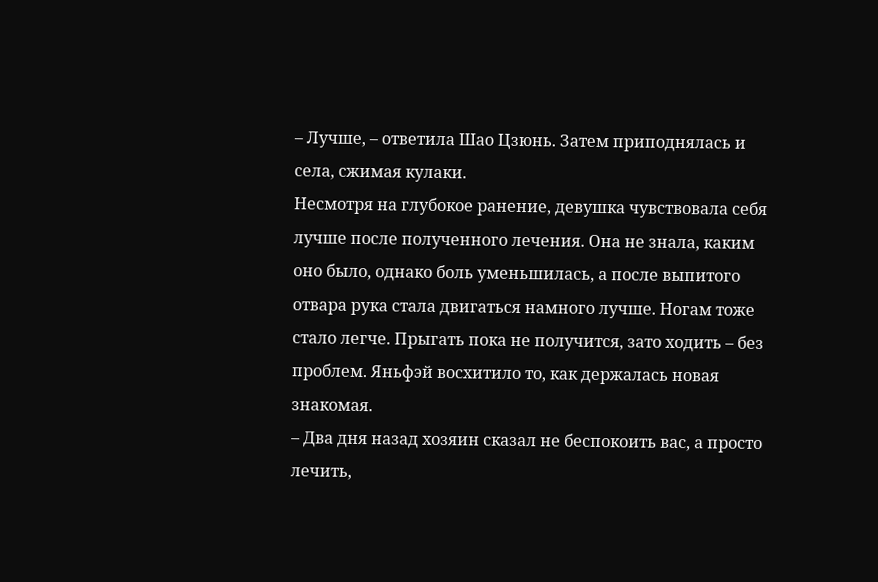– Лучше, – ответила Шао Цзюнь. Затем приподнялась и села, сжимая кулаки.
Несмотря на глубокое ранение, девушка чувствовала себя лучше после полученного лечения. Она не знала, каким оно было, однако боль уменьшилась, а после выпитого отвара рука стала двигаться намного лучше. Ногам тоже стало легче. Прыгать пока не получится, зато ходить – без проблем. Яньфэй восхитило то, как держалась новая знакомая.
– Два дня назад хозяин сказал не беспокоить вас, а просто лечить,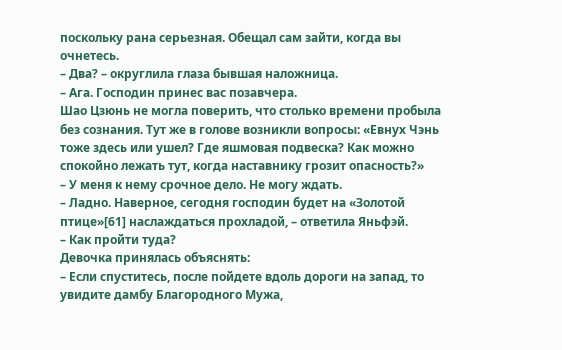поскольку рана серьезная. Обещал сам зайти, когда вы очнетесь.
– Два? – округлила глаза бывшая наложница.
– Ага. Господин принес вас позавчера.
Шао Цзюнь не могла поверить, что столько времени пробыла без сознания. Тут же в голове возникли вопросы: «Евнух Чэнь тоже здесь или ушел? Где яшмовая подвеска? Как можно спокойно лежать тут, когда наставнику грозит опасность?»
– У меня к нему срочное дело. Не могу ждать.
– Ладно. Наверное, сегодня господин будет на «Золотой птице»[61] наслаждаться прохладой, – ответила Яньфэй.
– Как пройти туда?
Девочка принялась объяснять:
– Если спуститесь, после пойдете вдоль дороги на запад, то увидите дамбу Благородного Мужа,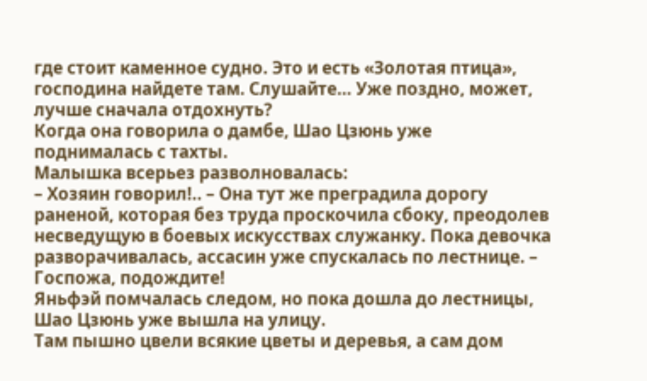где стоит каменное судно. Это и есть «Золотая птица», господина найдете там. Слушайте… Уже поздно, может, лучше сначала отдохнуть?
Когда она говорила о дамбе, Шао Цзюнь уже поднималась с тахты.
Малышка всерьез разволновалась:
– Хозяин говорил!.. – Она тут же преградила дорогу раненой, которая без труда проскочила сбоку, преодолев несведущую в боевых искусствах служанку. Пока девочка разворачивалась, ассасин уже спускалась по лестнице. – Госпожа, подождите!
Яньфэй помчалась следом, но пока дошла до лестницы, Шао Цзюнь уже вышла на улицу.
Там пышно цвели всякие цветы и деревья, а сам дом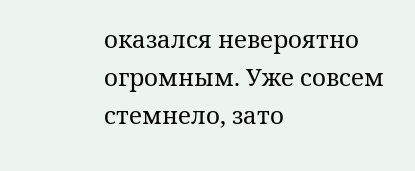оказался невероятно огромным. Уже совсем стемнело, зато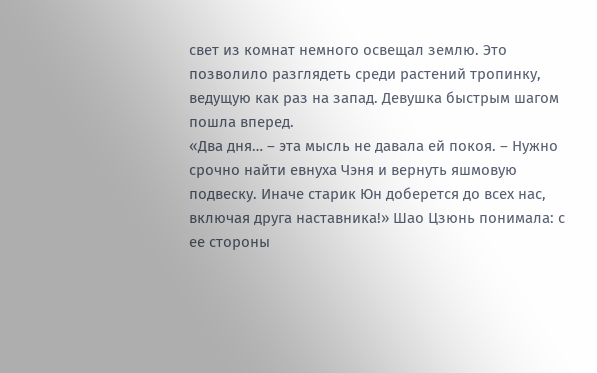свет из комнат немного освещал землю. Это позволило разглядеть среди растений тропинку, ведущую как раз на запад. Девушка быстрым шагом пошла вперед.
«Два дня… – эта мысль не давала ей покоя. – Нужно срочно найти евнуха Чэня и вернуть яшмовую подвеску. Иначе старик Юн доберется до всех нас, включая друга наставника!» Шао Цзюнь понимала: с ее стороны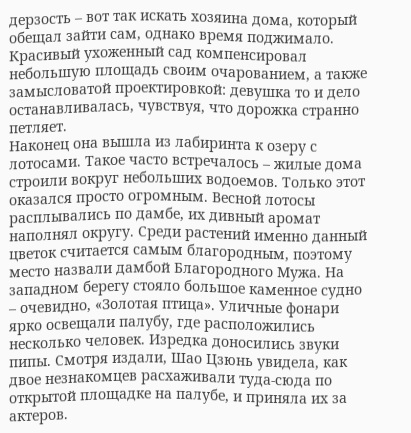дерзость – вот так искать хозяина дома, который обещал зайти сам, однако время поджимало.
Красивый ухоженный сад компенсировал небольшую площадь своим очарованием, а также замысловатой проектировкой: девушка то и дело останавливалась, чувствуя, что дорожка странно петляет.
Наконец она вышла из лабиринта к озеру с лотосами. Такое часто встречалось – жилые дома строили вокруг небольших водоемов. Только этот оказался просто огромным. Весной лотосы расплывались по дамбе, их дивный аромат наполнял округу. Среди растений именно данный цветок считается самым благородным, поэтому место назвали дамбой Благородного Мужа. На западном берегу стояло большое каменное судно – очевидно, «Золотая птица». Уличные фонари ярко освещали палубу, где расположились несколько человек. Изредка доносились звуки пипы. Смотря издали, Шао Цзюнь увидела, как двое незнакомцев расхаживали туда-сюда по открытой площадке на палубе, и приняла их за актеров.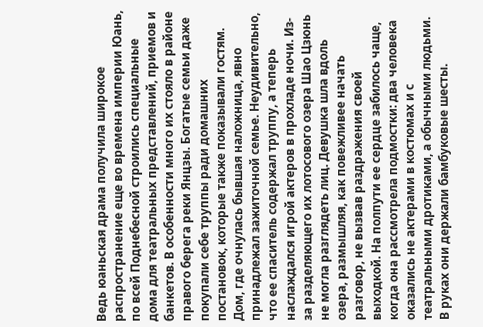Ведь юаньская драма получила широкое распространение еще во времена империи Юань, по всей Поднебесной строились специальные дома для театральных представлений, приемов и банкетов. В особенности много их стояло в районе правого берега реки Янцзы. Богатые семьи даже покупали себе труппы ради домашних постановок, которые также показывали гостям.
Дом, где очнулась бывшая наложница, явно принадлежал зажиточной семье. Неудивительно, что ее спаситель содержал труппу, а теперь наслаждался игрой актеров в прохладе ночи. Из-за разделяющего их лотосового озера Шао Цзюнь не могла разглядеть лиц. Девушка шла вдоль озера, размышляя, как повежливее начать разговор, не вызвав раздражения своей выходкой. На полпути ее сердце забилось чаще, когда она рассмотрела подмостки: два человека оказались не актерами в костюмах и с театральными дротиками, а обычными людьми. В руках они держали бамбуковые шесты.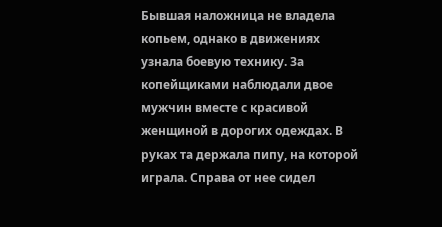Бывшая наложница не владела копьем, однако в движениях узнала боевую технику. За копейщиками наблюдали двое мужчин вместе с красивой женщиной в дорогих одеждах. В руках та держала пипу, на которой играла. Справа от нее сидел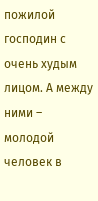пожилой господин с очень худым лицом. А между ними – молодой человек в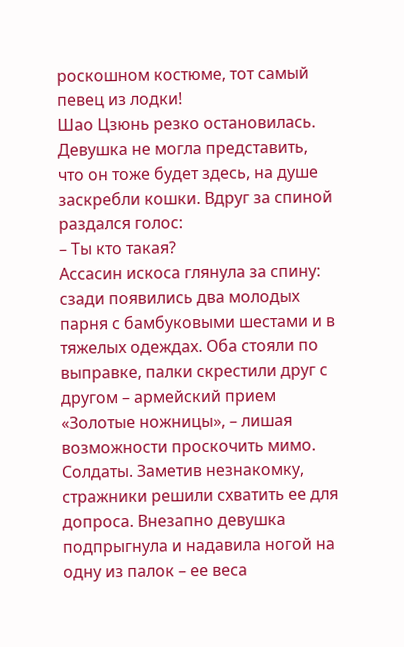роскошном костюме, тот самый певец из лодки!
Шао Цзюнь резко остановилась. Девушка не могла представить, что он тоже будет здесь, на душе заскребли кошки. Вдруг за спиной раздался голос:
– Ты кто такая?
Ассасин искоса глянула за спину: сзади появились два молодых парня с бамбуковыми шестами и в тяжелых одеждах. Оба стояли по выправке, палки скрестили друг с другом – армейский прием «Золотые ножницы», – лишая возможности проскочить мимо. Солдаты. Заметив незнакомку, стражники решили схватить ее для допроса. Внезапно девушка подпрыгнула и надавила ногой на одну из палок – ее веса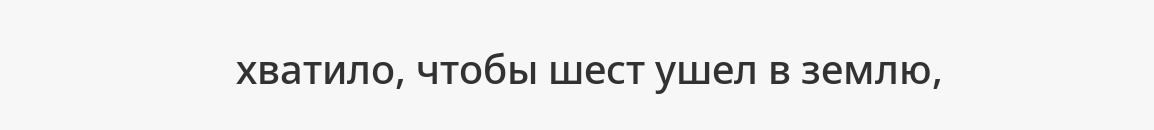хватило, чтобы шест ушел в землю,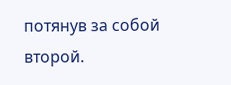потянув за собой второй.